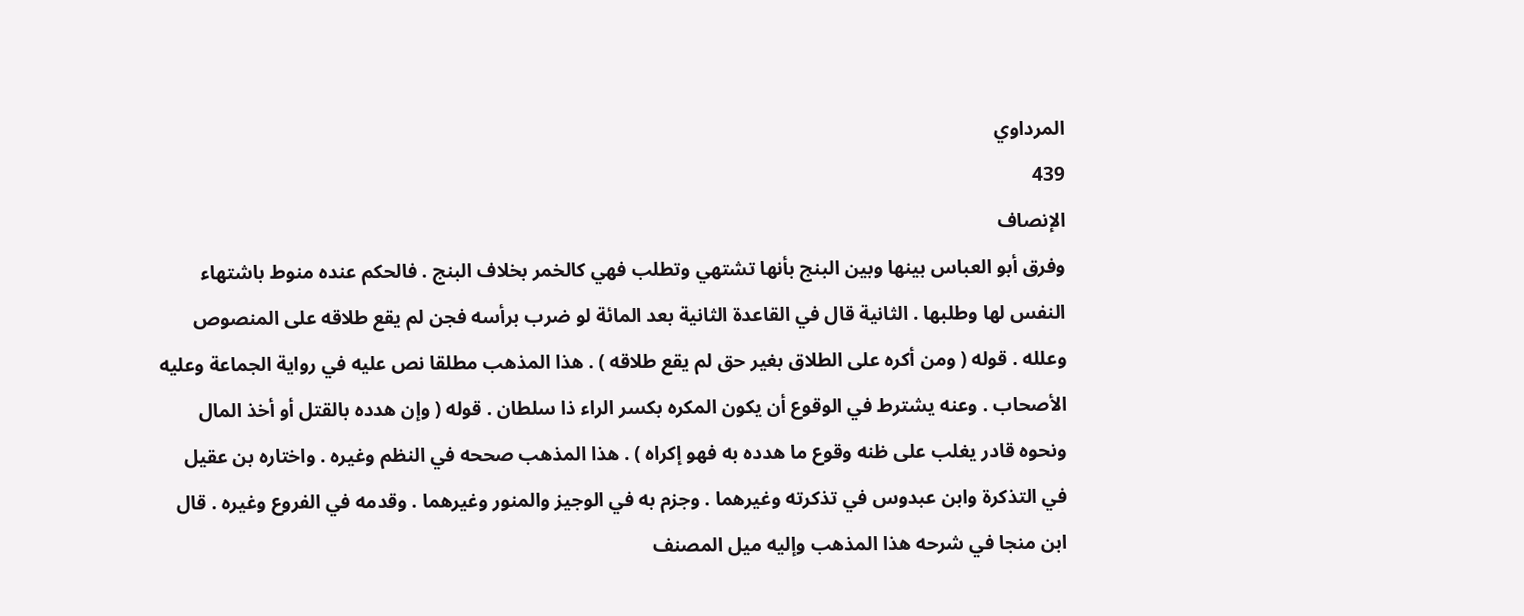المرداوي
439
الإنصاف
وفرق أبو العباس بينها وبين البنج بأنها تشتهي وتطلب فهي كالخمر بخلاف البنج . فالحكم عنده منوط باشتهاء النفس لها وطلبها . الثانية قال في القاعدة الثانية بعد المائة لو ضرب برأسه فجن لم يقع طلاقه على المنصوص وعلله . قوله ( ومن أكره على الطلاق بغير حق لم يقع طلاقه ) . هذا المذهب مطلقا نص عليه في رواية الجماعة وعليه الأصحاب . وعنه يشترط في الوقوع أن يكون المكره بكسر الراء ذا سلطان . قوله ( وإن هدده بالقتل أو أخذ المال ونحوه قادر يغلب على ظنه وقوع ما هدده به فهو إكراه ) . هذا المذهب صححه في النظم وغيره . واختاره بن عقيل في التذكرة وابن عبدوس في تذكرته وغيرهما . وجزم به في الوجيز والمنور وغيرهما . وقدمه في الفروع وغيره . قال ابن منجا في شرحه هذا المذهب وإليه ميل المصنف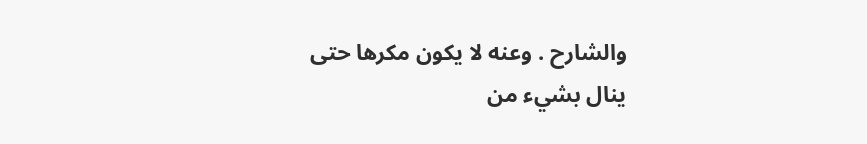والشارح . وعنه لا يكون مكرها حتى ينال بشيء من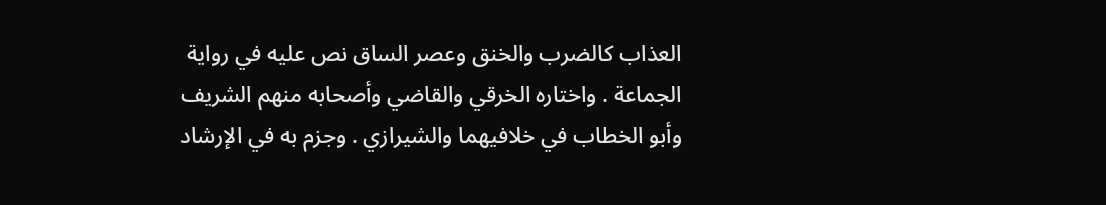العذاب كالضرب والخنق وعصر الساق نص عليه في رواية الجماعة . واختاره الخرقي والقاضي وأصحابه منهم الشريف وأبو الخطاب في خلافيهما والشيرازي . وجزم به في الإرشاد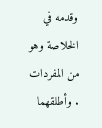وقدمه في الخلاصة وهو من المفردات . وأطلقهما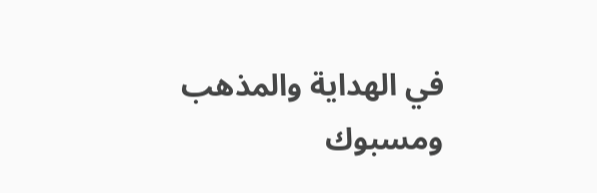في الهداية والمذهب ومسبوك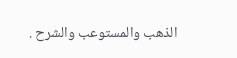الذهب والمستوعب والشرح .